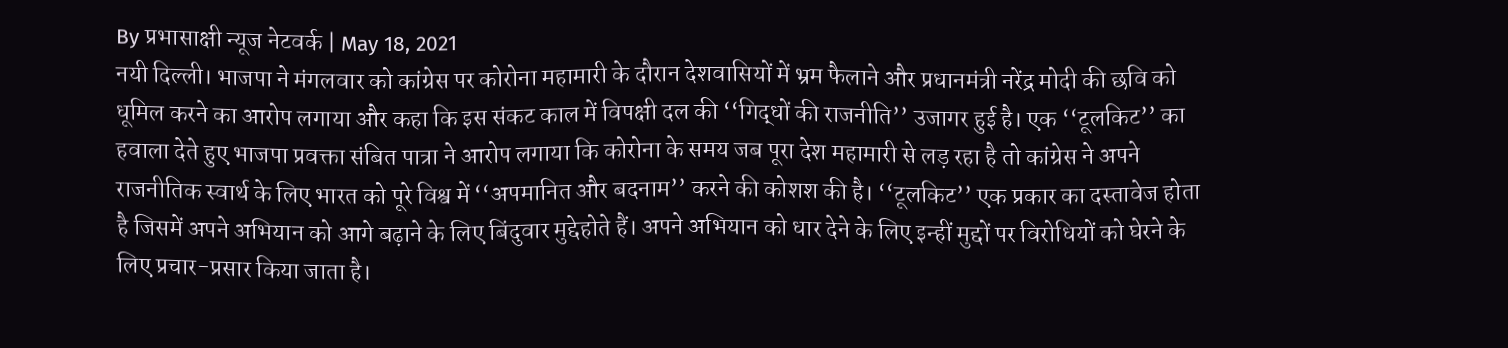By प्रभासाक्षी न्यूज नेटवर्क | May 18, 2021
नयी दिल्ली। भाजपा ने मंगलवार को कांग्रेस पर कोरोना महामारी के दौरान देशवासियों में भ्रम फैलाने और प्रधानमंत्री नरेंद्र मोदी की छवि को धूमिल करने का आरोप लगाया और कहा कि इस संकट काल में विपक्षी दल की ‘‘गिद्धों की राजनीति’’ उजागर हुई है। एक ‘‘टूलकिट’’ का हवाला देते हुए भाजपा प्रवक्ता संबित पात्रा ने आरोप लगाया कि कोरोना के समय जब पूरा देश महामारी से लड़ रहा है तो कांग्रेस ने अपने राजनीतिक स्वार्थ के लिए भारत को पूरे विश्व में ‘‘अपमानित और बदनाम’’ करने की कोशश की है। ‘‘टूलकिट’’ एक प्रकार का दस्तावेज होता है जिसमें अपने अभियान को आगे बढ़ाने के लिए बिंदुवार मुद्देहोते हैं। अपने अभियान को धार देने के लिए इन्हीं मुद्दों पर विरोधियों को घेरने के लिए प्रचार-प्रसार किया जाता है।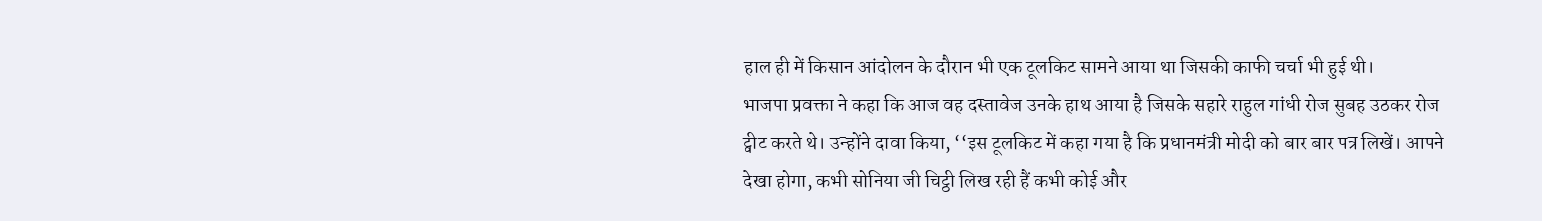हाल ही में किसान आंदोलन के दौरान भी एक टूलकिट सामने आया था जिसकी काफी चर्चा भी हुई थी।
भाजपा प्रवक्ता ने कहा कि आज वह दस्तावेज उनके हाथ आया है जिसके सहारे राहुल गांधी रोज सुबह उठकर रोज ट्वीट करते थे। उन्होंने दावा किया, ‘‘इस टूलकिट में कहा गया है कि प्रधानमंत्री मोदी को बार बार पत्र लिखें। आपने देखा होगा, कभी सोनिया जी चिट्ठी लिख रही हैं कभी कोई और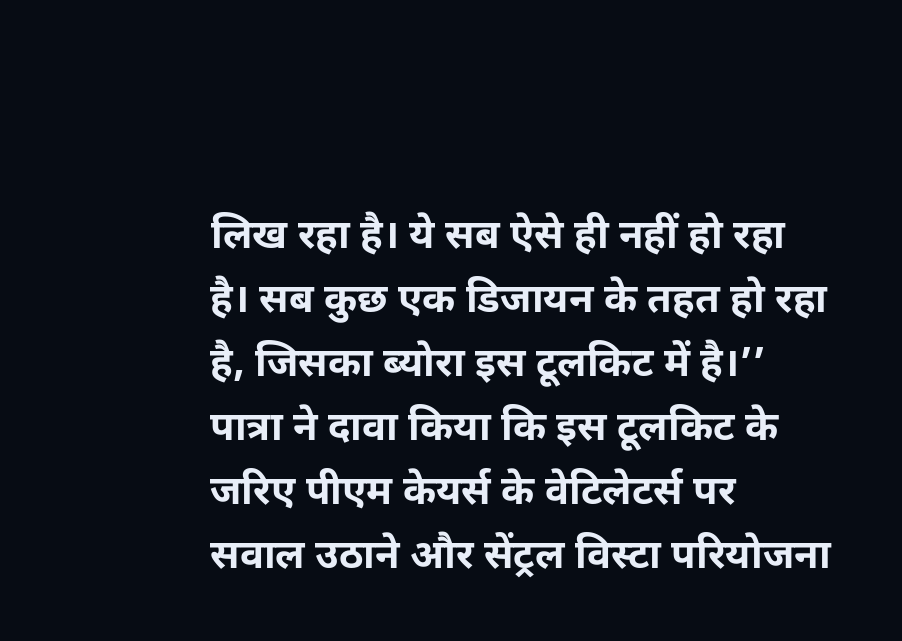लिख रहा है। ये सब ऐसे ही नहीं हो रहा है। सब कुछ एक डिजायन के तहत हो रहा है, जिसका ब्योरा इस टूलकिट में है।’’ पात्रा ने दावा किया कि इस टूलकिट के जरिए पीएम केयर्स के वेटिलेटर्स पर सवाल उठाने और सेंट्रल विस्टा परियोजना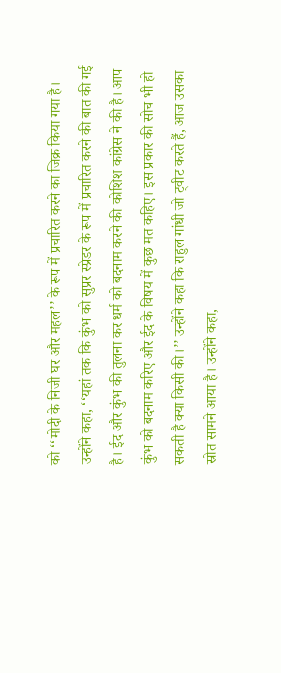को ‘‘मोदी के निजी घर और महल’’ के रूप में प्रचारित करने का जिक्र किया गया है। उन्होंने कहा, ‘‘यहां तक कि कुंभ को सुप्रर स्प्रेडर के रूप में प्रचारित करने की बात की गई है। ईद और कुंभ की तुलना कर धर्म को बदनाम करने की कोशिश कांग्रेस ने की है। आप कुंभ को बदनाम करिए और ईद के विषय में कुछ मत कहिए। इस प्रकार की सोच भी हो सकती है क्या किसी की।’’ उन्होंने कहा कि राहुल गांधी जो ट्वीट करते हैं, आज उसका स्रोत सामने आया है। उन्होंने कहा,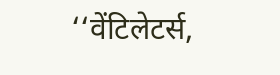‘‘वेंटिलेटर्स,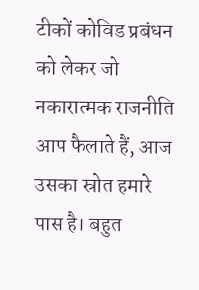टीकों कोविड प्रबंधन को लेकर जो नकारात्मक राजनीति आप फैलाते हैं, आज उसका स्रोत हमारे पास है। बहुत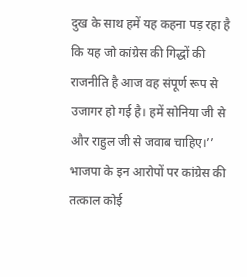दुख के साथ हमें यह कहना पड़ रहा है कि यह जो कांग्रेस की गिद्धों की राजनीति है आज वह संपूर्ण रूप से उजागर हो गई है। हमें सोनिया जी से और राहुल जी से जवाब चाहिए।’’ भाजपा के इन आरोपों पर कांग्रेस की तत्काल कोई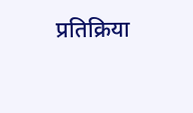प्रतिक्रिया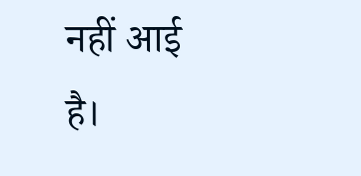नहीं आई है।